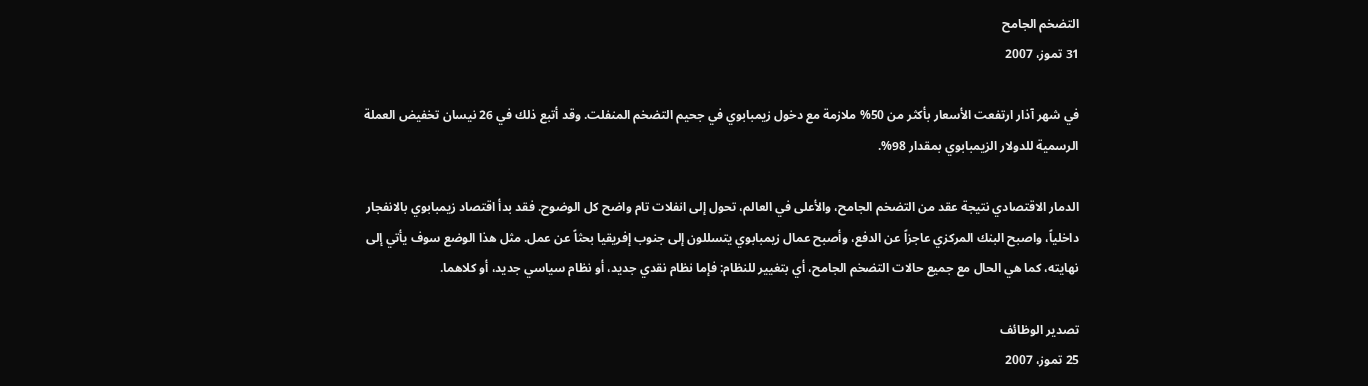التضخم الجامح
31 تموز، 2007

في شهر آذار ارتفعت الأسعار بأكثر من 50% ملازمة مع دخول زيمبابوي في جحيم التضخم المنفلت. وقد أتبع ذلك في 26 نيسان تخفيض العملة الرسمية للدولار الزيمبابوي بمقدار 98%.

الدمار الاقتصادي نتيجة عقد من التضخم الجامح، والأعلى في العالم، تحول إلى انفلات تام واضح كل الوضوح. فقد بدأ اقتصاد زيمبابوي بالانفجار داخلياً، واصبح البنك المركزي عاجزاً عن الدفع، وأصبح عمال زيمبابوي يتسللون إلى جنوب إفريقيا بحثاً عن عمل. مثل هذا الوضع سوف يأتي إلى نهايته، كما هي الحال مع جميع حالات التضخم الجامح، أي بتغيير للنظام: فإما نظام نقدي جديد، أو نظام سياسي جديد، أو كلاهما.

تصدير الوظائف
25 تموز، 2007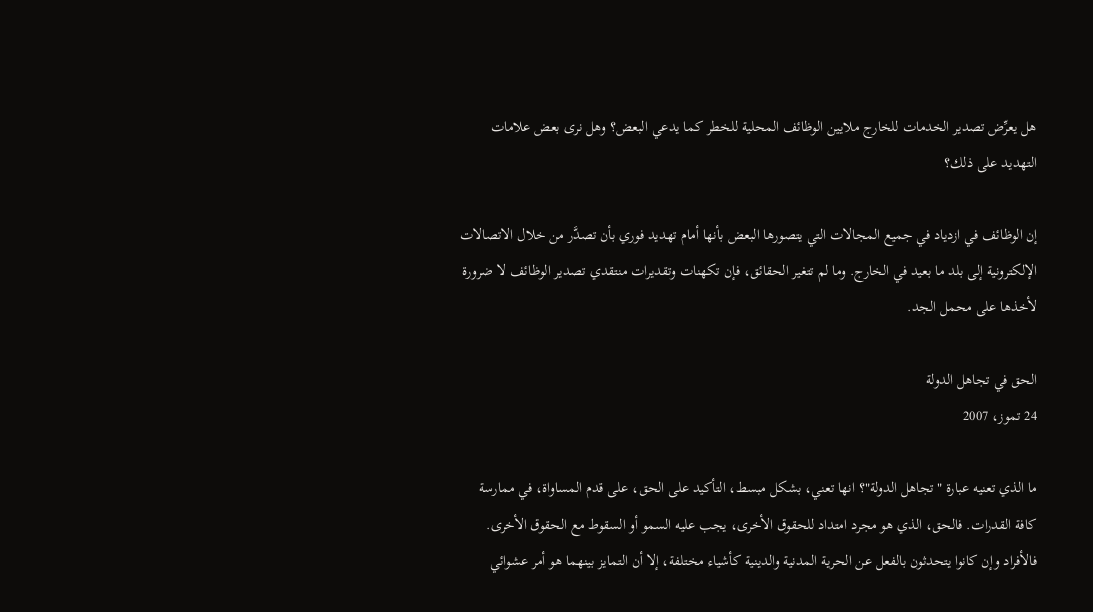هل يعرِّض تصدير الخدمات للخارج ملايين الوظائف المحلية للخطر كما يدعي البعض؟ وهل نرى بعض علامات التهديد على ذلك؟

إن الوظائف في ازدياد في جميع المجالات التي يتصورها البعض بأنها أمام تهديد فوري بأن تصدَّر من خلال الاتصالات الإلكترونية إلى بلد ما بعيد في الخارج. وما لم تتغير الحقائق، فإن تكهنات وتقديرات منتقدي تصدير الوظائف لا ضرورة لأخذها على محمل الجد.

الحق في تجاهل الدولة
24 تموز، 2007

ما الذي تعنيه عبارة "تجاهل الدولة"؟ انها تعني، بشكل مبسط، التأكيد على الحق، على قدم المساواة، في ممارسة كافة القدرات. فالحق، الذي هو مجرد امتداد للحقوق الأخرى، يجب عليه السمو أو السقوط مع الحقوق الأخرى. فالأفراد وإن كانوا يتحدثون بالفعل عن الحرية المدنية والدينية كأشياء مختلفة، إلا أن التمايز بينهما هو أمر عشوائي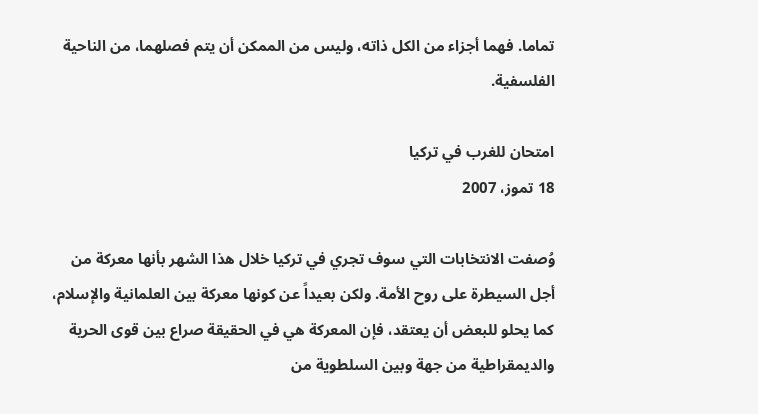تماما. فهما أجزاء من الكل ذاته، وليس من الممكن أن يتم فصلهما، من الناحية الفلسفية.

امتحان للغرب في تركيا
18 تموز، 2007

وُصفت الانتخابات التي سوف تجري في تركيا خلال هذا الشهر بأنها معركة من أجل السيطرة على روح الأمة. ولكن بعيداً عن كونها معركة بين العلمانية والإسلام، كما يحلو للبعض أن يعتقد، فإن المعركة هي في الحقيقة صراع بين قوى الحرية والديمقراطية من جهة وبين السلطوية من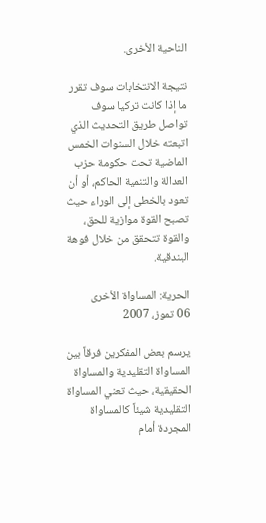الناحية الأخرى.

نتيجة الانتخابات سوف تقرر ما إذا كانت تركيا سوف تواصل طريق التحديث الذي اتبعته خلال السنوات الخمس الماضية تحت حكومة حزب العدالة والتنمية الحاكم، أو أن تعود بالخطى إلى الوراء حيث تصبح القوة موازية للحق، والقوة تتحقق من خلال فوهة البندقية.

الحرية: المساواة الأخرى
06 تموز، 2007

يرسم بعض المفكرين فرقاً بين المساواة التقليدية والمساواة الحقيقية، حيث تعني المساواة التقليدية شيئاً كالمساواة المجردة أمام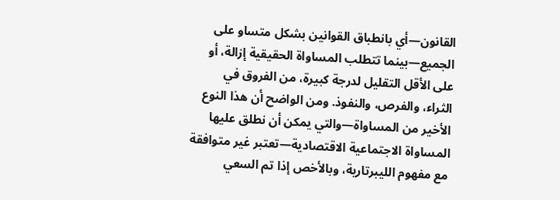القانون—أي بانطباق القوانين بشكل متساو على الجميع—بينما تتطلب المساواة الحقيقية إزالة، أو على الأقل التقليل لدرجة كبيرة، من الفروق في الثراء، والفرص، والنفوذ. ومن الواضح أن هذا النوع الأخير من المساواة—والتي يمكن أن نطلق عليها المساواة الاجتماعية الاقتصادية—تعتبر غير متوافقة مع مفهوم الليبرتارية، وبالأخص إذا تم السعي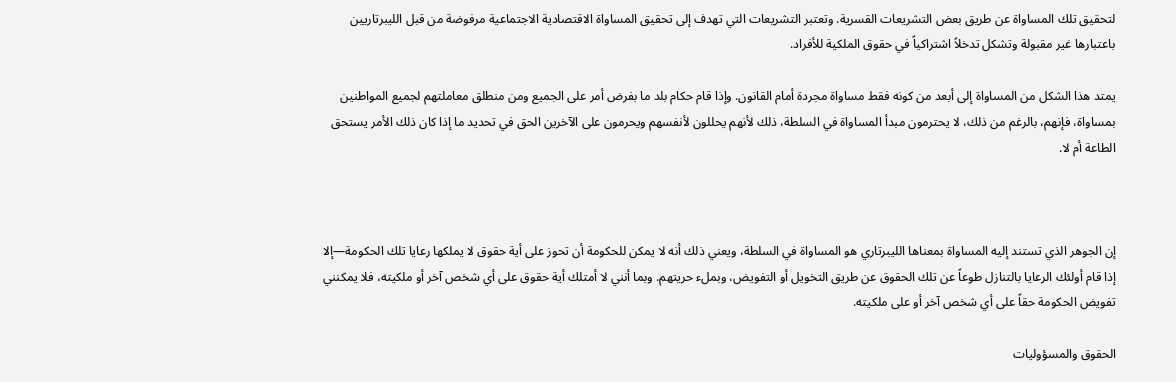لتحقيق تلك المساواة عن طريق بعض التشريعات القسرية. وتعتبر التشريعات التي تهدف إلى تحقيق المساواة الاقتصادية الاجتماعية مرفوضة من قبل الليبرتاريين باعتبارها غير مقبولة وتشكل تدخلاً اشتراكياً في حقوق الملكية للأفراد.

يمتد هذا الشكل من المساواة إلى أبعد من كونه فقط مساواة مجردة أمام القانون. وإذا قام حكام بلد ما بفرض أمر على الجميع ومن منطلق معاملتهم لجميع المواطنين بمساواة، فإنهم، بالرغم من ذلك، لا يحترمون مبدأ المساواة في السلطة، ذلك لأنهم يحللون لأنفسهم ويحرمون على الآخرين الحق في تحديد ما إذا كان ذلك الأمر يستحق الطاعة أم لا.



إن الجوهر الذي تستند إليه المساواة بمعناها الليبرتاري هو المساواة في السلطة، ويعني ذلك أنه لا يمكن للحكومة أن تحوز على أية حقوق لا يملكها رعايا تلك الحكومة—إلا إذا قام أولئك الرعايا بالتنازل طوعاً عن تلك الحقوق عن طريق التخويل أو التفويض، وبملء حريتهم. وبما أنني لا أمتلك أية حقوق على أي شخص آخر أو ملكيته، فلا يمكنني تفويض الحكومة حقاً على أي شخص آخر أو على ملكيته.

الحقوق والمسؤوليات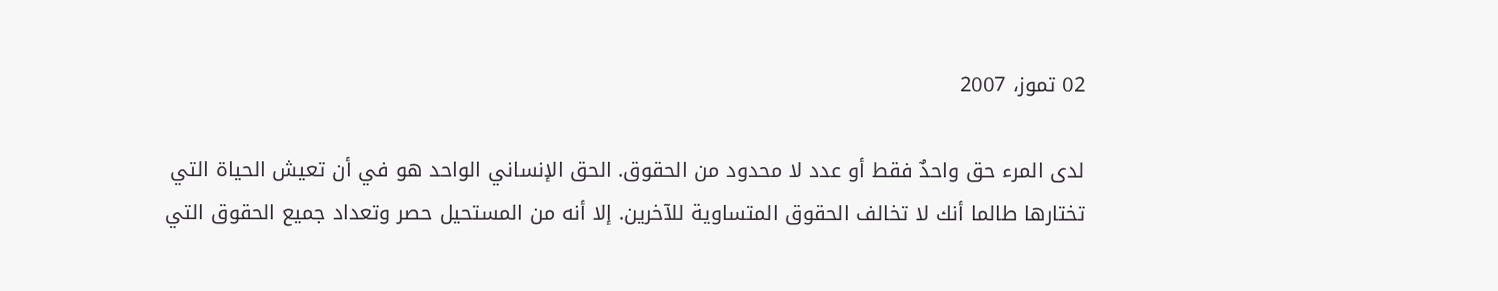02 تموز، 2007

لدى المرء حق واحدٌ فقط أو عدد لا محدود من الحقوق. الحق الإنساني الواحد هو في أن تعيش الحياة التي تختارها طالما أنك لا تخالف الحقوق المتساوية للآخرين. إلا أنه من المستحيل حصر وتعداد جميع الحقوق التي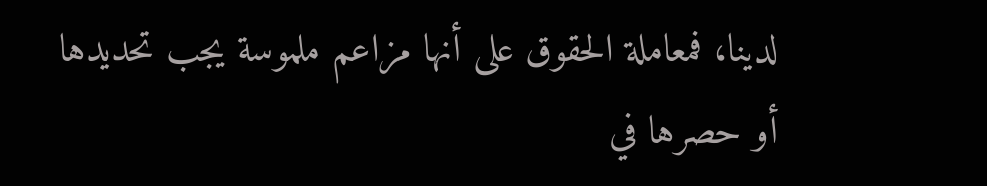لدينا، فمعاملة الحقوق على أنها مزاعم ملموسة يجب تحديدها أو حصرها في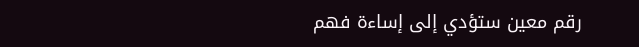رقم معين ستؤدي إلى إساءة فهم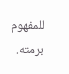للمفهوم برمته.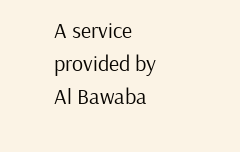A service provided by Al Bawaba